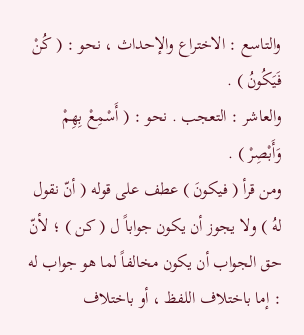والتاسع : الاختراع والإحداث ، نحو : ( كُنْ فَيَكُونُ ) .
والعاشر : التعجب . نحو : ( أَسْمِعْ بِهِمْ وَأَبْصِرْ ) .
ومن قرأ ( فيكونَ ) عطف على قوله ( أنّ نقول لهُ ) ولا يجوز أن يكون جواباً ل ( كن ) ؛ لأنّ حق الجواب أن يكون مخالفاً لما هو جواب له : إما باختلاف اللفظ ، أو باختلاف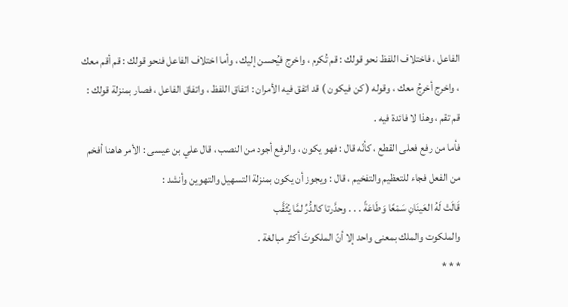الفاعل ، فاختلاف اللفظ نحو قولك : قم تُكرم ، واخرج فيُحسن إليك ، وأما اختلاف الفاعل فنحو قولك : قم أقم معك ، واخرج أخرجُ معك ، وقوله ( كن فيكون ) قد اتفق فيه الأمران : اتفاق اللفظ ، واتفاق الفاعل ، فصار بمنزلة قولك : قم تقم ، وهذا لا فائدة فيه .
فأما من رفع فعلى القطع ، كأنّه قال : فهو يكون ، والرفع أجود من النصب ، قال علي بن عيسى : الأمر هاهنا أفخم من الفعل فجاء للتعظيم والتفخيم ، قال : ويجوز أن يكون بمنزلة التسهيل والتهوين وأنشد :
قَالَتْ لَهُ العَينَانِ سَمْعًا وَطَاعَةً . . . وحدَّرتا كالدُّرِّ لمَّا يُثَقَّب
والملكوت والملك بمعنى واحد إلا أنّ الملكوتَ أكثر مبالغة .
* * *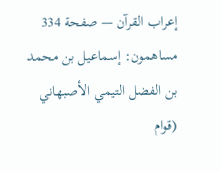إعراب القرآن — صفحة 334
مساهمون: إسماعيل بن محمد بن الفضل التيمي الأصبهاني (قوام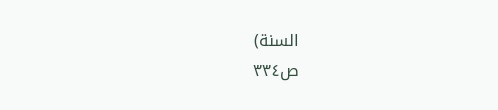السنة)
ص٣٣٤